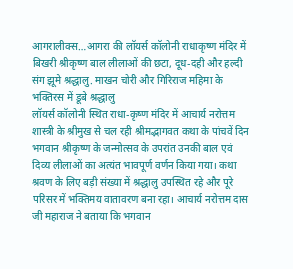आगरालीक्स…आगरा की लॉयर्स कॉलोनी राधाकृष्ण मंदिर में बिखरी श्रीकृष्ण बाल लीलाओं की छटा, दूध-दही और हल्दी संग झूमे श्रद्धालु. माखन चोरी और गिरिराज महिमा के भक्तिरस में डूबे श्रद्धालु
लॉयर्स कॉलोनी स्थित राधा-कृष्ण मंदिर में आचार्य नरोत्तम शास्त्री के श्रीमुख से चल रही श्रीमद्भागवत कथा के पांचवें दिन भगवान श्रीकृष्ण के जन्मोत्सव के उपरांत उनकी बाल एवं दिव्य लीलाओं का अत्यंत भावपूर्ण वर्णन किया गया। कथा श्रवण के लिए बड़ी संख्या में श्रद्धालु उपस्थित रहे और पूरे परिसर में भक्तिमय वातावरण बना रहा। आचार्य नरोत्तम दास जी महाराज ने बताया कि भगवान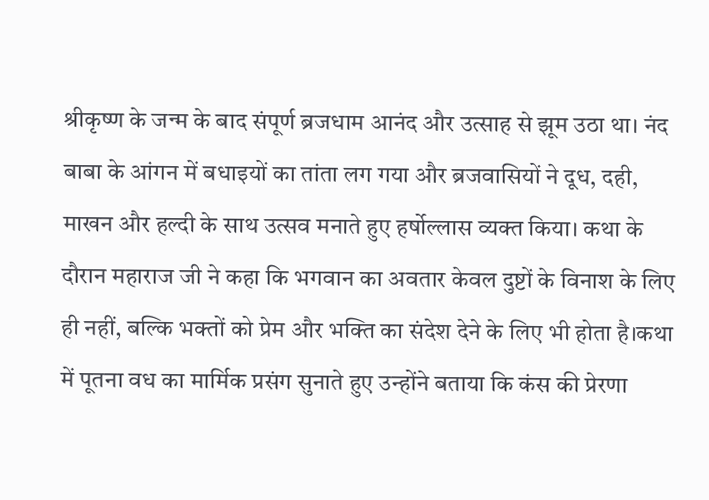श्रीकृष्ण के जन्म के बाद संपूर्ण ब्रजधाम आनंद और उत्साह से झूम उठा था। नंद बाबा के आंगन में बधाइयों का तांता लग गया और ब्रजवासियों ने दूध, दही, माखन और हल्दी के साथ उत्सव मनाते हुए हर्षोल्लास व्यक्त किया। कथा के दौरान महाराज जी ने कहा कि भगवान का अवतार केवल दुष्टों के विनाश के लिए ही नहीं, बल्कि भक्तों को प्रेम और भक्ति का संदेश देने के लिए भी होता है।कथा में पूतना वध का मार्मिक प्रसंग सुनाते हुए उन्होंने बताया कि कंस की प्रेरणा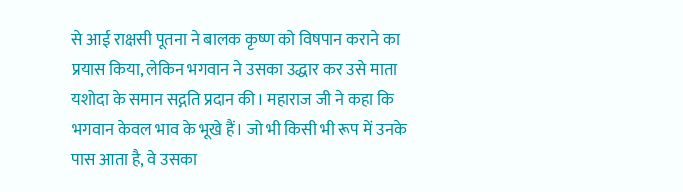से आई राक्षसी पूतना ने बालक कृष्ण को विषपान कराने का प्रयास किया, लेकिन भगवान ने उसका उद्धार कर उसे माता यशोदा के समान सद्गति प्रदान की। महाराज जी ने कहा कि भगवान केवल भाव के भूखे हैं। जो भी किसी भी रूप में उनके पास आता है, वे उसका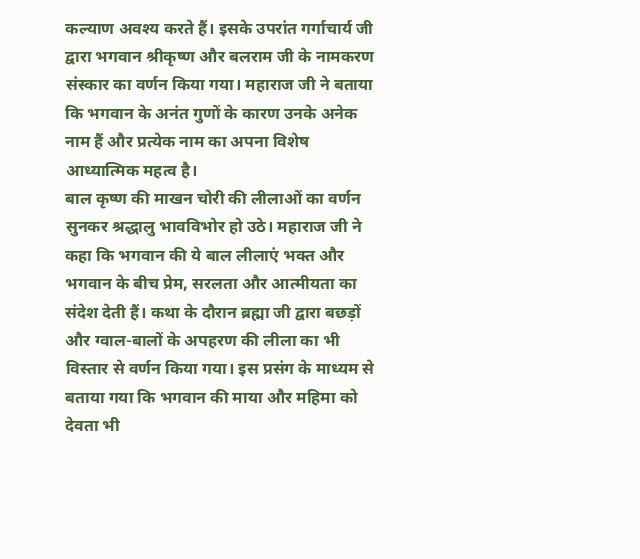कल्याण अवश्य करते हैं। इसके उपरांत गर्गाचार्य जी द्वारा भगवान श्रीकृष्ण और बलराम जी के नामकरण संस्कार का वर्णन किया गया। महाराज जी ने बताया कि भगवान के अनंत गुणों के कारण उनके अनेक नाम हैं और प्रत्येक नाम का अपना विशेष आध्यात्मिक महत्व है।
बाल कृष्ण की माखन चोरी की लीलाओं का वर्णन सुनकर श्रद्धालु भावविभोर हो उठे। महाराज जी ने कहा कि भगवान की ये बाल लीलाएं भक्त और भगवान के बीच प्रेम, सरलता और आत्मीयता का संदेश देती हैं। कथा के दौरान ब्रह्मा जी द्वारा बछड़ों और ग्वाल-बालों के अपहरण की लीला का भी विस्तार से वर्णन किया गया। इस प्रसंग के माध्यम से बताया गया कि भगवान की माया और महिमा को देवता भी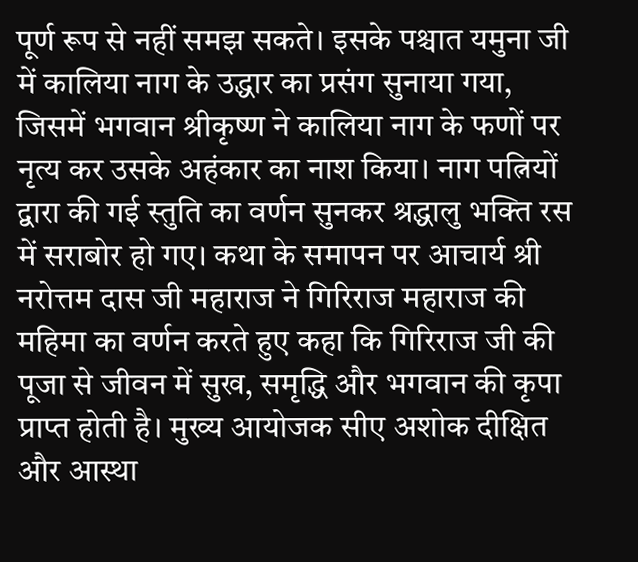पूर्ण रूप से नहीं समझ सकते। इसके पश्चात यमुना जी में कालिया नाग के उद्धार का प्रसंग सुनाया गया, जिसमें भगवान श्रीकृष्ण ने कालिया नाग के फणों पर नृत्य कर उसके अहंकार का नाश किया। नाग पत्नियों द्वारा की गई स्तुति का वर्णन सुनकर श्रद्धालु भक्ति रस में सराबोर हो गए। कथा के समापन पर आचार्य श्री नरोत्तम दास जी महाराज ने गिरिराज महाराज की महिमा का वर्णन करते हुए कहा कि गिरिराज जी की पूजा से जीवन में सुख, समृद्धि और भगवान की कृपा प्राप्त होती है। मुख्य आयोजक सीए अशोक दीक्षित और आस्था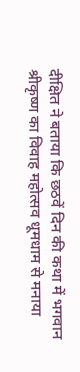दीक्षित ने बताया कि छठवें दिन की कथा में भगवान श्रीकृष्ण का विवाह महोत्सव धूमधाम से मनाया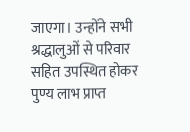जाएगा। उन्होंने सभी श्रद्धालुओं से परिवार सहित उपस्थित होकर पुण्य लाभ प्राप्त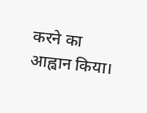करने का आह्वान किया।